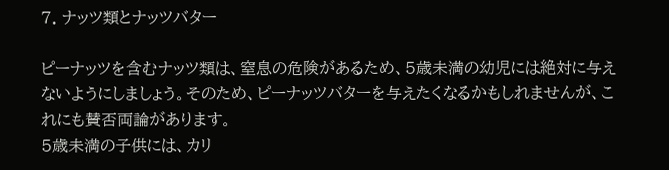7. ナッツ類とナッツバター

ピーナッツを含むナッツ類は、窒息の危険があるため、5歳未満の幼児には絶対に与えないようにしましょう。そのため、ピーナッツバターを与えたくなるかもしれませんが、これにも賛否両論があります。
5歳未満の子供には、カリ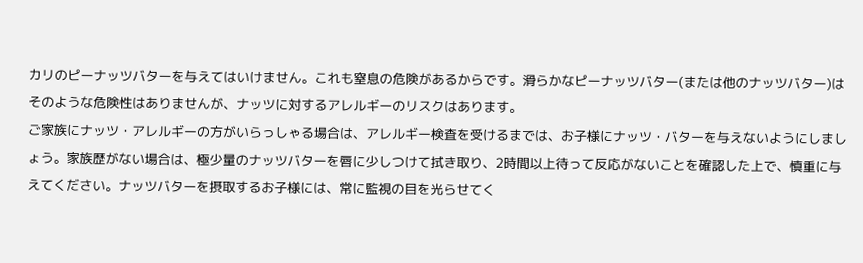カリのピーナッツバターを与えてはいけません。これも窒息の危険があるからです。滑らかなピーナッツバター(または他のナッツバター)はそのような危険性はありませんが、ナッツに対するアレルギーのリスクはあります。
ご家族にナッツ・アレルギーの方がいらっしゃる場合は、アレルギー検査を受けるまでは、お子様にナッツ・バターを与えないようにしましょう。家族歴がない場合は、極少量のナッツバターを唇に少しつけて拭き取り、2時間以上待って反応がないことを確認した上で、慎重に与えてください。ナッツバターを摂取するお子様には、常に監視の目を光らせてく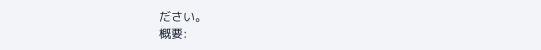ださい。
概要: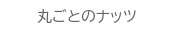丸ごとのナッツ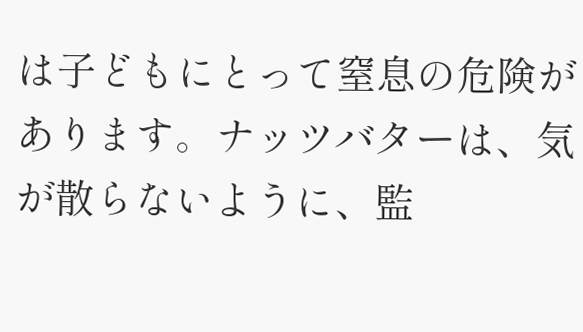は子どもにとって窒息の危険があります。ナッツバターは、気が散らないように、監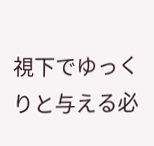視下でゆっくりと与える必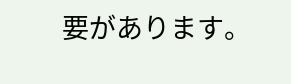要があります。